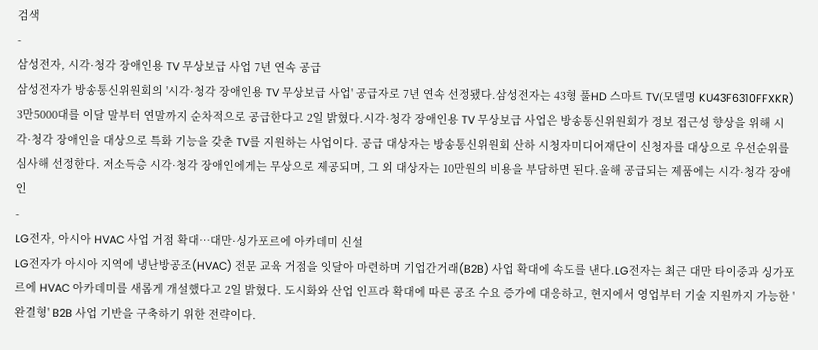검색
-
삼성전자, 시각·청각 장애인용 TV 무상보급 사업 7년 연속 공급
삼성전자가 방송통신위원회의 '시각·청각 장애인용 TV 무상보급 사업' 공급자로 7년 연속 선정됐다.삼성전자는 43형 풀HD 스마트 TV(모델명 KU43F6310FFXKR) 3만5000대를 이달 말부터 연말까지 순차적으로 공급한다고 2일 밝혔다.시각·청각 장애인용 TV 무상보급 사업은 방송통신위원회가 정보 접근성 향상을 위해 시각·청각 장애인을 대상으로 특화 기능을 갖춘 TV를 지원하는 사업이다. 공급 대상자는 방송통신위원회 산하 시청자미디어재단이 신청자를 대상으로 우선순위를 심사해 선정한다. 저소득층 시각·청각 장애인에게는 무상으로 제공되며, 그 외 대상자는 10만원의 비용을 부담하면 된다.올해 공급되는 제품에는 시각·청각 장애인
-
LG전자, 아시아 HVAC 사업 거점 확대…대만·싱가포르에 아카데미 신설
LG전자가 아시아 지역에 냉난방공조(HVAC) 전문 교육 거점을 잇달아 마련하며 기업간거래(B2B) 사업 확대에 속도를 낸다.LG전자는 최근 대만 타이중과 싱가포르에 HVAC 아카데미를 새롭게 개설했다고 2일 밝혔다. 도시화와 산업 인프라 확대에 따른 공조 수요 증가에 대응하고, 현지에서 영업부터 기술 지원까지 가능한 '완결형' B2B 사업 기반을 구축하기 위한 전략이다.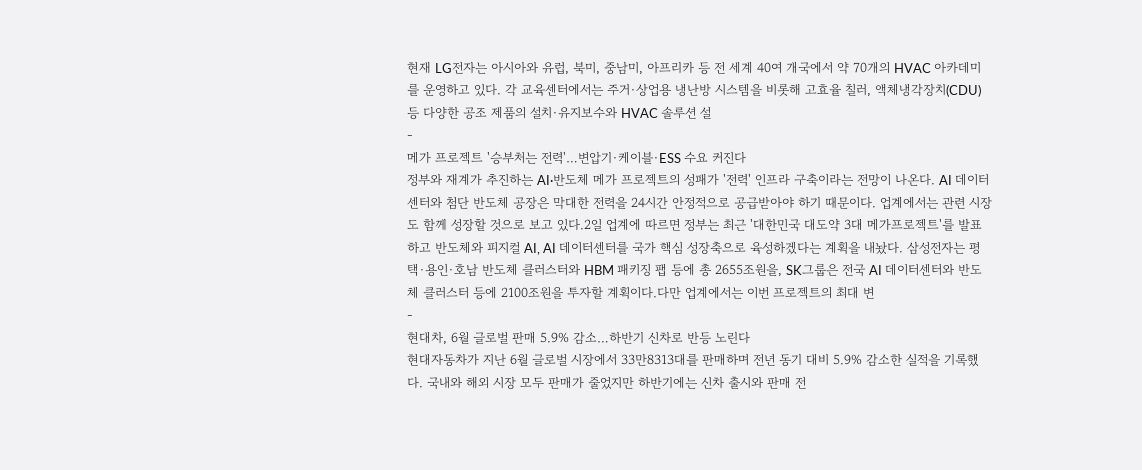현재 LG전자는 아시아와 유럽, 북미, 중남미, 아프리카 등 전 세계 40여 개국에서 약 70개의 HVAC 아카데미를 운영하고 있다. 각 교육센터에서는 주거·상업용 냉난방 시스템을 비롯해 고효율 칠러, 액체냉각장치(CDU) 등 다양한 공조 제품의 설치·유지보수와 HVAC 솔루션 설
-
메가 프로젝트 '승부처는 전력'…변압기·케이블·ESS 수요 커진다
정부와 재계가 추진하는 AI·반도체 메가 프로젝트의 성패가 '전력' 인프라 구축이라는 전망이 나온다. AI 데이터센터와 첨단 반도체 공장은 막대한 전력을 24시간 안정적으로 공급받아야 하기 때문이다. 업계에서는 관련 시장도 함께 성장할 것으로 보고 있다.2일 업계에 따르면 정부는 최근 '대한민국 대도약 3대 메가프로젝트'를 발표하고 반도체와 피지컬 AI, AI 데이터센터를 국가 핵심 성장축으로 육성하겠다는 계획을 내놨다. 삼성전자는 평택·용인·호남 반도체 클러스터와 HBM 패키징 팹 등에 총 2655조원을, SK그룹은 전국 AI 데이터센터와 반도체 클러스터 등에 2100조원을 투자할 계획이다.다만 업계에서는 이번 프로젝트의 최대 변
-
현대차, 6월 글로벌 판매 5.9% 감소…하반기 신차로 반등 노린다
현대자동차가 지난 6월 글로벌 시장에서 33만8313대를 판매하며 전년 동기 대비 5.9% 감소한 실적을 기록했다. 국내와 해외 시장 모두 판매가 줄었지만 하반기에는 신차 출시와 판매 전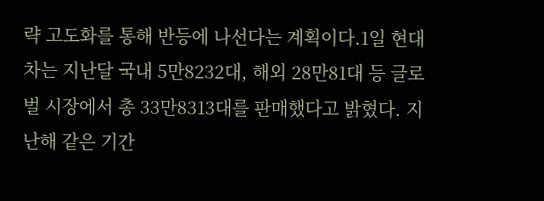략 고도화를 통해 반등에 나선다는 계획이다.1일 현대차는 지난달 국내 5만8232대, 해외 28만81대 등 글로벌 시장에서 총 33만8313대를 판매했다고 밝혔다. 지난해 같은 기간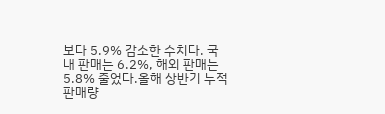보다 5.9% 감소한 수치다. 국내 판매는 6.2%, 해외 판매는 5.8% 줄었다.올해 상반기 누적 판매량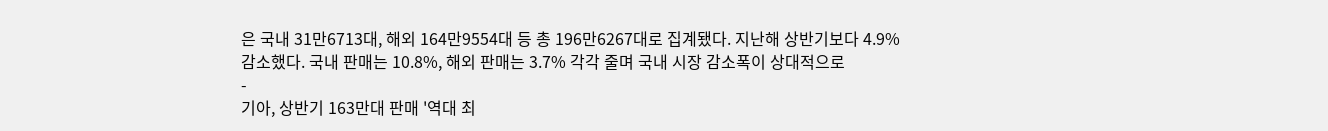은 국내 31만6713대, 해외 164만9554대 등 총 196만6267대로 집계됐다. 지난해 상반기보다 4.9% 감소했다. 국내 판매는 10.8%, 해외 판매는 3.7% 각각 줄며 국내 시장 감소폭이 상대적으로
-
기아, 상반기 163만대 판매 '역대 최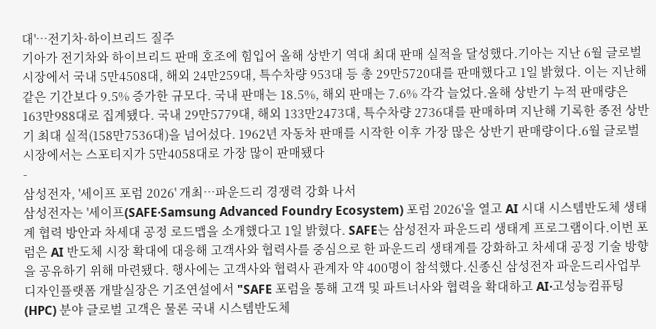대'…전기차·하이브리드 질주
기아가 전기차와 하이브리드 판매 호조에 힘입어 올해 상반기 역대 최대 판매 실적을 달성했다.기아는 지난 6월 글로벌 시장에서 국내 5만4508대, 해외 24만259대, 특수차량 953대 등 총 29만5720대를 판매했다고 1일 밝혔다. 이는 지난해 같은 기간보다 9.5% 증가한 규모다. 국내 판매는 18.5%, 해외 판매는 7.6% 각각 늘었다.올해 상반기 누적 판매량은 163만988대로 집계됐다. 국내 29만5779대, 해외 133만2473대, 특수차량 2736대를 판매하며 지난해 기록한 종전 상반기 최대 실적(158만7536대)을 넘어섰다. 1962년 자동차 판매를 시작한 이후 가장 많은 상반기 판매량이다.6월 글로벌 시장에서는 스포티지가 5만4058대로 가장 많이 판매됐다
-
삼성전자, '세이프 포럼 2026' 개최…파운드리 경쟁력 강화 나서
삼성전자는 '세이프(SAFE·Samsung Advanced Foundry Ecosystem) 포럼 2026'을 열고 AI 시대 시스템반도체 생태계 협력 방안과 차세대 공정 로드맵을 소개했다고 1일 밝혔다. SAFE는 삼성전자 파운드리 생태계 프로그램이다.이번 포럼은 AI 반도체 시장 확대에 대응해 고객사와 협력사를 중심으로 한 파운드리 생태계를 강화하고 차세대 공정 기술 방향을 공유하기 위해 마련됐다. 행사에는 고객사와 협력사 관계자 약 400명이 참석했다.신종신 삼성전자 파운드리사업부 디자인플랫폼 개발실장은 기조연설에서 "SAFE 포럼을 통해 고객 및 파트너사와 협력을 확대하고 AI·고성능컴퓨팅(HPC) 분야 글로벌 고객은 물론 국내 시스템반도체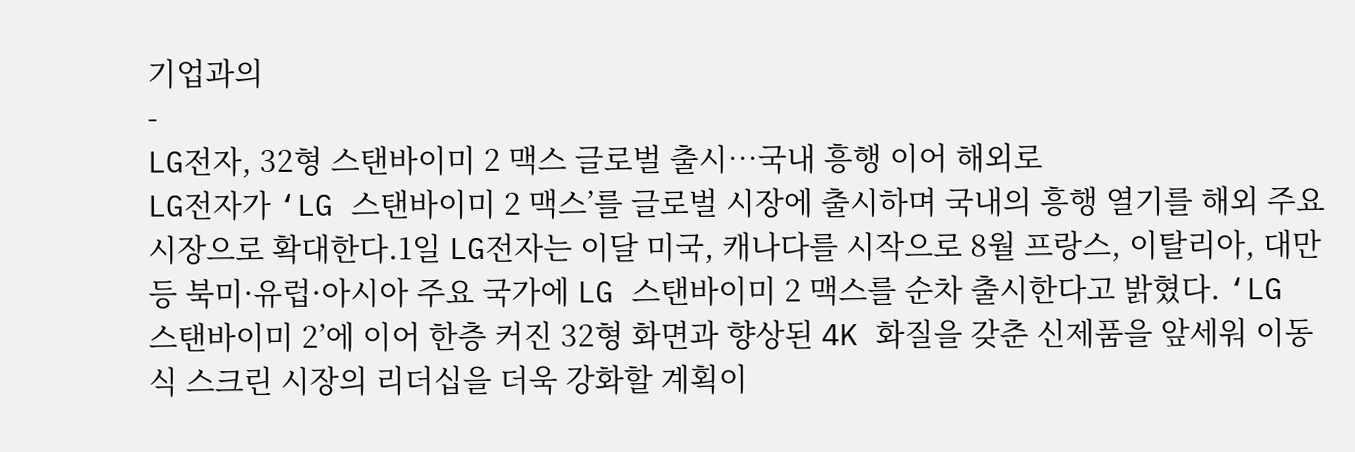기업과의
-
LG전자, 32형 스탠바이미 2 맥스 글로벌 출시…국내 흥행 이어 해외로
LG전자가 ‘LG 스탠바이미 2 맥스’를 글로벌 시장에 출시하며 국내의 흥행 열기를 해외 주요 시장으로 확대한다.1일 LG전자는 이달 미국, 캐나다를 시작으로 8월 프랑스, 이탈리아, 대만 등 북미·유럽·아시아 주요 국가에 LG 스탠바이미 2 맥스를 순차 출시한다고 밝혔다. ‘LG 스탠바이미 2’에 이어 한층 커진 32형 화면과 향상된 4K 화질을 갖춘 신제품을 앞세워 이동식 스크린 시장의 리더십을 더욱 강화할 계획이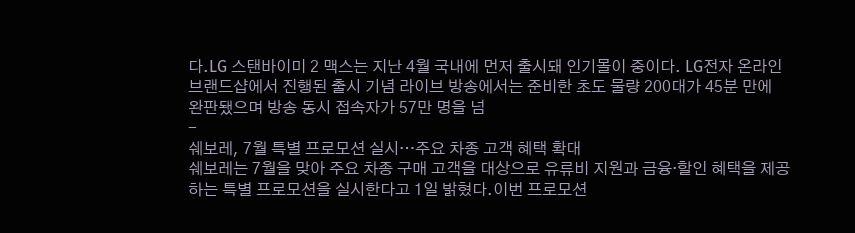다.LG 스탠바이미 2 맥스는 지난 4월 국내에 먼저 출시돼 인기몰이 중이다. LG전자 온라인 브랜드샵에서 진행된 출시 기념 라이브 방송에서는 준비한 초도 물량 200대가 45분 만에 완판됐으며 방송 동시 접속자가 57만 명을 넘
-
쉐보레, 7월 특별 프로모션 실시…주요 차종 고객 혜택 확대
쉐보레는 7월을 맞아 주요 차종 구매 고객을 대상으로 유류비 지원과 금융·할인 혜택을 제공하는 특별 프로모션을 실시한다고 1일 밝혔다.이번 프로모션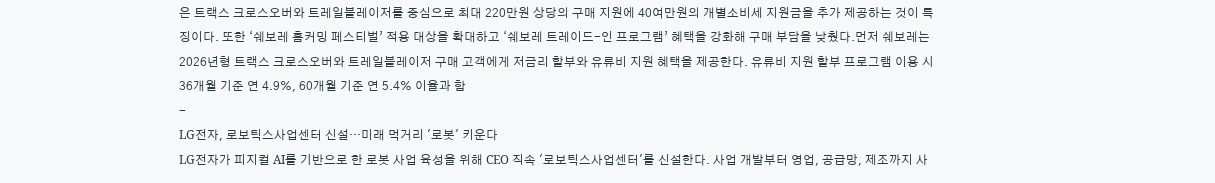은 트랙스 크로스오버와 트레일블레이저를 중심으로 최대 220만원 상당의 구매 지원에 40여만원의 개별소비세 지원금을 추가 제공하는 것이 특징이다. 또한 ‘쉐보레 홈커밍 페스티벌’ 적용 대상을 확대하고 ‘쉐보레 트레이드-인 프로그램’ 혜택을 강화해 구매 부담을 낮췄다.먼저 쉐보레는 2026년형 트랙스 크로스오버와 트레일블레이저 구매 고객에게 저금리 할부와 유류비 지원 혜택을 제공한다. 유류비 지원 할부 프로그램 이용 시 36개월 기준 연 4.9%, 60개월 기준 연 5.4% 이율과 함
-
LG전자, 로보틱스사업센터 신설…미래 먹거리 '로봇' 키운다
LG전자가 피지컬 AI를 기반으로 한 로봇 사업 육성을 위해 CEO 직속 '로보틱스사업센터'를 신설한다. 사업 개발부터 영업, 공급망, 제조까지 사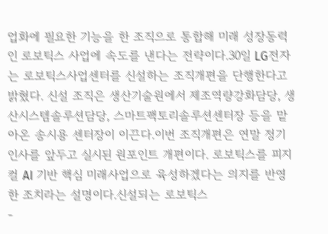업화에 필요한 기능을 한 조직으로 통합해 미래 성장동력인 로보틱스 사업에 속도를 낸다는 전략이다.30일 LG전자는 로보틱스사업센터를 신설하는 조직개편을 단행한다고 밝혔다. 신설 조직은 생산기술원에서 제조역량강화담당, 생산시스템솔루션담당, 스마트팩토리솔루션센터장 등을 맡아온 송시용 센터장이 이끈다.이번 조직개편은 연말 정기 인사를 앞두고 실시된 원포인트 개편이다. 로보틱스를 피지컬 AI 기반 핵심 미래사업으로 육성하겠다는 의지를 반영한 조치라는 설명이다.신설되는 로보틱스
-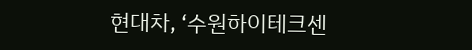현대차, ‘수원하이테크센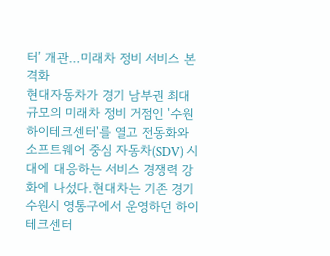터’ 개관…미래차 정비 서비스 본격화
현대자동차가 경기 남부권 최대 규모의 미래차 정비 거점인 '수원하이테크센터'를 열고 전동화와 소프트웨어 중심 자동차(SDV) 시대에 대응하는 서비스 경쟁력 강화에 나섰다.현대차는 기존 경기 수원시 영통구에서 운영하던 하이테크센터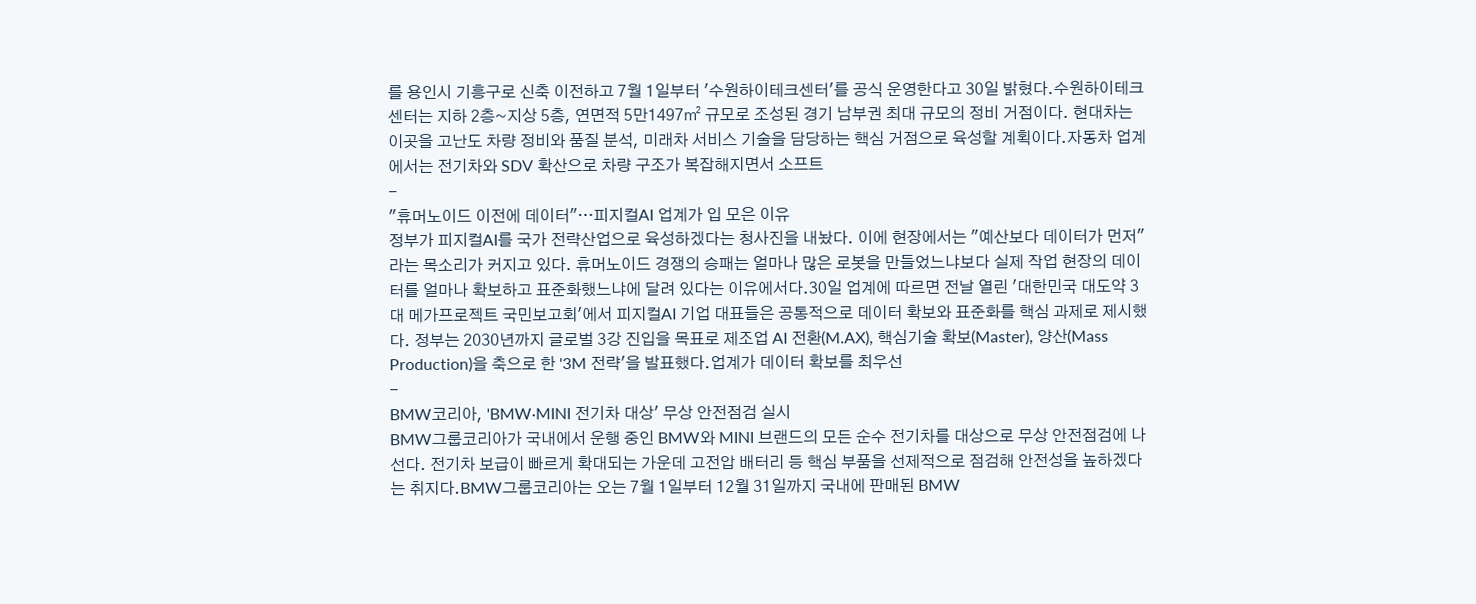를 용인시 기흥구로 신축 이전하고 7월 1일부터 '수원하이테크센터'를 공식 운영한다고 30일 밝혔다.수원하이테크센터는 지하 2층~지상 5층, 연면적 5만1497㎡ 규모로 조성된 경기 남부권 최대 규모의 정비 거점이다. 현대차는 이곳을 고난도 차량 정비와 품질 분석, 미래차 서비스 기술을 담당하는 핵심 거점으로 육성할 계획이다.자동차 업계에서는 전기차와 SDV 확산으로 차량 구조가 복잡해지면서 소프트
-
"휴머노이드 이전에 데이터"…피지컬AI 업계가 입 모은 이유
정부가 피지컬AI를 국가 전략산업으로 육성하겠다는 청사진을 내놨다. 이에 현장에서는 "예산보다 데이터가 먼저"라는 목소리가 커지고 있다. 휴머노이드 경쟁의 승패는 얼마나 많은 로봇을 만들었느냐보다 실제 작업 현장의 데이터를 얼마나 확보하고 표준화했느냐에 달려 있다는 이유에서다.30일 업계에 따르면 전날 열린 '대한민국 대도약 3대 메가프로젝트 국민보고회'에서 피지컬AI 기업 대표들은 공통적으로 데이터 확보와 표준화를 핵심 과제로 제시했다. 정부는 2030년까지 글로벌 3강 진입을 목표로 제조업 AI 전환(M.AX), 핵심기술 확보(Master), 양산(Mass Production)을 축으로 한 '3M 전략'을 발표했다.업계가 데이터 확보를 최우선
-
BMW코리아, 'BMW·MINI 전기차 대상' 무상 안전점검 실시
BMW그룹코리아가 국내에서 운행 중인 BMW와 MINI 브랜드의 모든 순수 전기차를 대상으로 무상 안전점검에 나선다. 전기차 보급이 빠르게 확대되는 가운데 고전압 배터리 등 핵심 부품을 선제적으로 점검해 안전성을 높하겠다는 취지다.BMW그룹코리아는 오는 7월 1일부터 12월 31일까지 국내에 판매된 BMW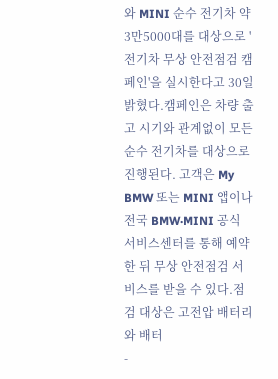와 MINI 순수 전기차 약 3만5000대를 대상으로 '전기차 무상 안전점검 캠페인'을 실시한다고 30일 밝혔다.캠페인은 차량 출고 시기와 관계없이 모든 순수 전기차를 대상으로 진행된다. 고객은 My BMW 또는 MINI 앱이나 전국 BMW·MINI 공식 서비스센터를 통해 예약한 뒤 무상 안전점검 서비스를 받을 수 있다.점검 대상은 고전압 배터리와 배터
-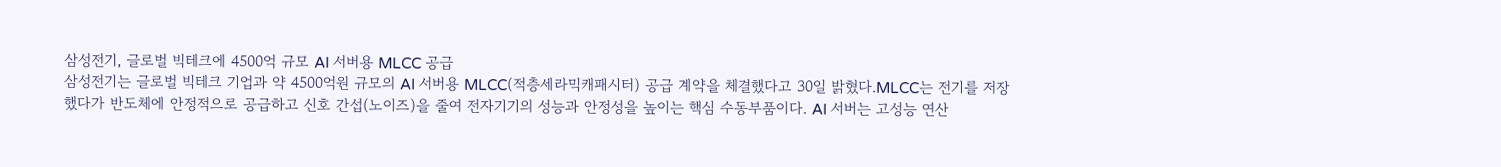삼성전기, 글로벌 빅테크에 4500억 규모 AI 서버용 MLCC 공급
삼성전기는 글로벌 빅테크 기업과 약 4500억원 규모의 AI 서버용 MLCC(적층세라믹캐패시터) 공급 계약을 체결했다고 30일 밝혔다.MLCC는 전기를 저장했다가 반도체에 안정적으로 공급하고 신호 간섭(노이즈)을 줄여 전자기기의 성능과 안정성을 높이는 핵심 수동부품이다. AI 서버는 고성능 연산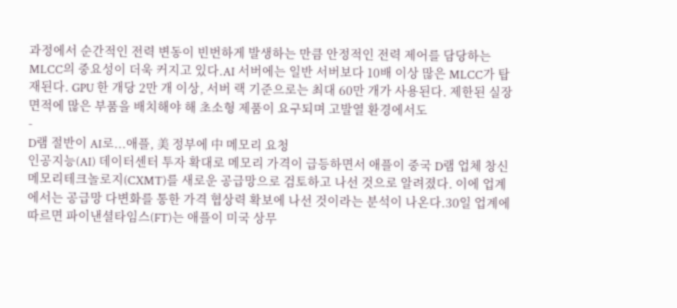과정에서 순간적인 전력 변동이 빈번하게 발생하는 만큼 안정적인 전력 제어를 담당하는 MLCC의 중요성이 더욱 커지고 있다.AI 서버에는 일반 서버보다 10배 이상 많은 MLCC가 탑재된다. GPU 한 개당 2만 개 이상, 서버 랙 기준으로는 최대 60만 개가 사용된다. 제한된 실장 면적에 많은 부품을 배치해야 해 초소형 제품이 요구되며 고발열 환경에서도
-
D램 절반이 AI로...애플, 美 정부에 中 메모리 요청
인공지능(AI) 데이터센터 투자 확대로 메모리 가격이 급등하면서 애플이 중국 D램 업체 창신메모리테크놀로지(CXMT)를 새로운 공급망으로 검토하고 나선 것으로 알려졌다. 이에 업계에서는 공급망 다변화를 통한 가격 협상력 확보에 나선 것이라는 분석이 나온다.30일 업계에 따르면 파이낸셜타임스(FT)는 애플이 미국 상무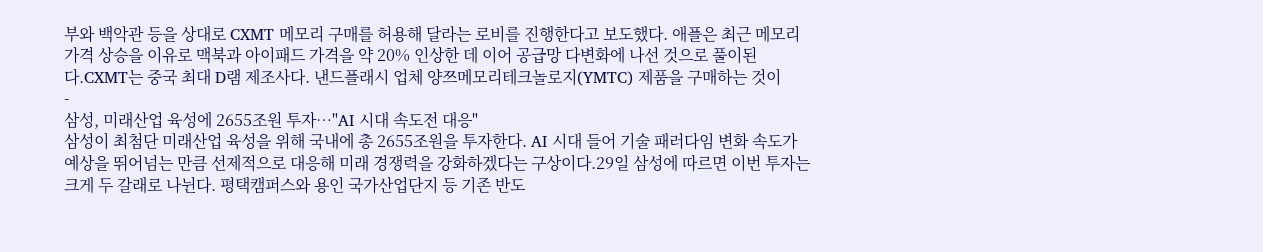부와 백악관 등을 상대로 CXMT 메모리 구매를 허용해 달라는 로비를 진행한다고 보도했다. 애플은 최근 메모리 가격 상승을 이유로 맥북과 아이패드 가격을 약 20% 인상한 데 이어 공급망 다변화에 나선 것으로 풀이된다.CXMT는 중국 최대 D램 제조사다. 낸드플래시 업체 양쯔메모리테크놀로지(YMTC) 제품을 구매하는 것이
-
삼성, 미래산업 육성에 2655조원 투자…"AI 시대 속도전 대응"
삼성이 최첨단 미래산업 육성을 위해 국내에 총 2655조원을 투자한다. AI 시대 들어 기술 패러다임 변화 속도가 예상을 뛰어넘는 만큼 선제적으로 대응해 미래 경쟁력을 강화하겠다는 구상이다.29일 삼성에 따르면 이번 투자는 크게 두 갈래로 나뉜다. 평택캠퍼스와 용인 국가산업단지 등 기존 반도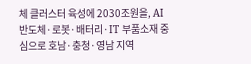체 클러스터 육성에 2030조원을, AI 반도체·로봇·배터리·IT 부품소재 중심으로 호남·충청·영남 지역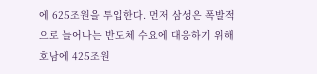에 625조원을 투입한다. 먼저 삼성은 폭발적으로 늘어나는 반도체 수요에 대응하기 위해 호남에 425조원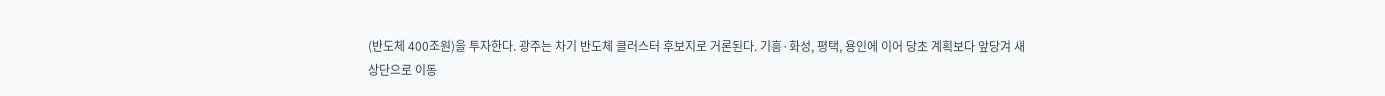(반도체 400조원)을 투자한다. 광주는 차기 반도체 클러스터 후보지로 거론된다. 기흥·화성, 평택, 용인에 이어 당초 계획보다 앞당겨 새
상단으로 이동